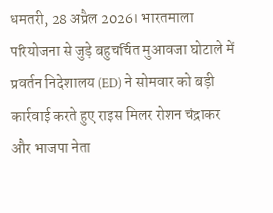धमतरी, 28 अप्रैल 2026। भारतमाला परियोजना से जुड़े बहुचर्चित मुआवजा घोटाले में प्रवर्तन निदेशालय (ED) ने सोमवार को बड़ी कार्रवाई करते हुए राइस मिलर रोशन चंद्राकर और भाजपा नेता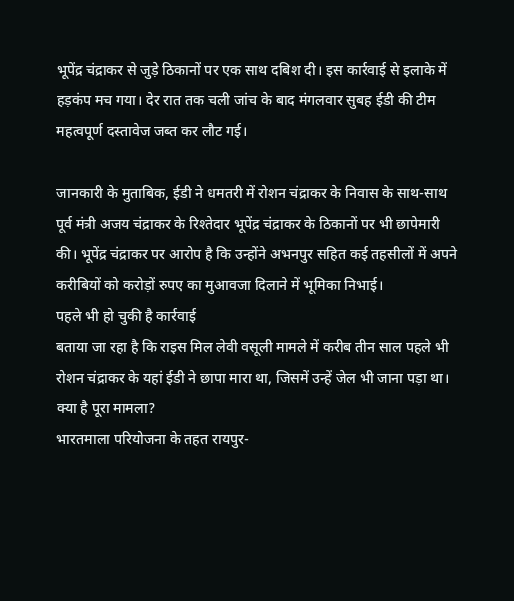भूपेंद्र चंद्राकर से जुड़े ठिकानों पर एक साथ दबिश दी। इस कार्रवाई से इलाके में हड़कंप मच गया। देर रात तक चली जांच के बाद मंगलवार सुबह ईडी की टीम महत्वपूर्ण दस्तावेज जब्त कर लौट गई।

जानकारी के मुताबिक, ईडी ने धमतरी में रोशन चंद्राकर के निवास के साथ-साथ पूर्व मंत्री अजय चंद्राकर के रिश्तेदार भूपेंद्र चंद्राकर के ठिकानों पर भी छापेमारी की। भूपेंद्र चंद्राकर पर आरोप है कि उन्होंने अभनपुर सहित कई तहसीलों में अपने करीबियों को करोड़ों रुपए का मुआवजा दिलाने में भूमिका निभाई।
पहले भी हो चुकी है कार्रवाई
बताया जा रहा है कि राइस मिल लेवी वसूली मामले में करीब तीन साल पहले भी रोशन चंद्राकर के यहां ईडी ने छापा मारा था, जिसमें उन्हें जेल भी जाना पड़ा था।
क्या है पूरा मामला?
भारतमाला परियोजना के तहत रायपुर-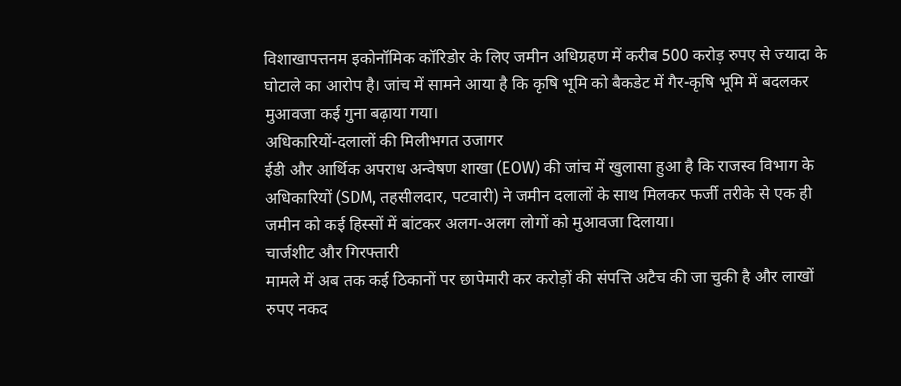विशाखापत्तनम इकोनॉमिक कॉरिडोर के लिए जमीन अधिग्रहण में करीब 500 करोड़ रुपए से ज्यादा के घोटाले का आरोप है। जांच में सामने आया है कि कृषि भूमि को बैकडेट में गैर-कृषि भूमि में बदलकर मुआवजा कई गुना बढ़ाया गया।
अधिकारियों-दलालों की मिलीभगत उजागर
ईडी और आर्थिक अपराध अन्वेषण शाखा (EOW) की जांच में खुलासा हुआ है कि राजस्व विभाग के अधिकारियों (SDM, तहसीलदार, पटवारी) ने जमीन दलालों के साथ मिलकर फर्जी तरीके से एक ही जमीन को कई हिस्सों में बांटकर अलग-अलग लोगों को मुआवजा दिलाया।
चार्जशीट और गिरफ्तारी
मामले में अब तक कई ठिकानों पर छापेमारी कर करोड़ों की संपत्ति अटैच की जा चुकी है और लाखों रुपए नकद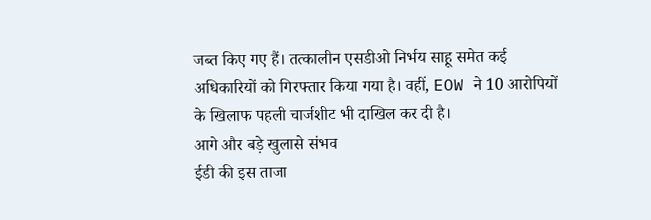जब्त किए गए हैं। तत्कालीन एसडीओ निर्भय साहू समेत कई अधिकारियों को गिरफ्तार किया गया है। वहीं, EOW ने 10 आरोपियों के खिलाफ पहली चार्जशीट भी दाखिल कर दी है।
आगे और बड़े खुलासे संभव
ईडी की इस ताजा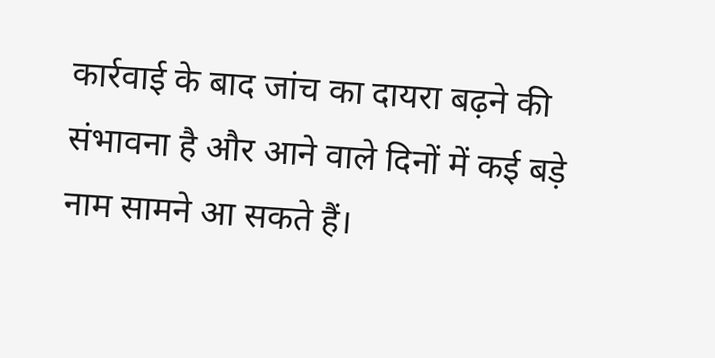कार्रवाई के बाद जांच का दायरा बढ़ने की संभावना है और आने वाले दिनों में कई बड़े नाम सामने आ सकते हैं।